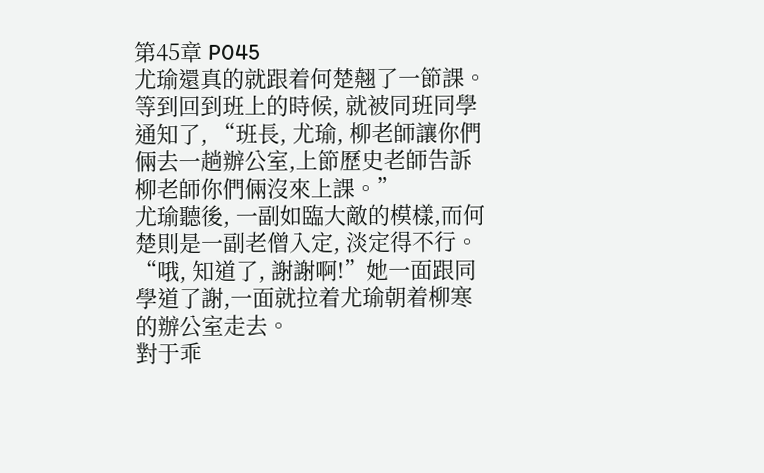第45章 P045
尤瑜還真的就跟着何楚翹了一節課。
等到回到班上的時候, 就被同班同學通知了, “班長, 尤瑜, 柳老師讓你們倆去一趟辦公室,上節歷史老師告訴柳老師你們倆沒來上課。”
尤瑜聽後, 一副如臨大敵的模樣,而何楚則是一副老僧入定, 淡定得不行。“哦, 知道了, 謝謝啊!”她一面跟同學道了謝,一面就拉着尤瑜朝着柳寒的辦公室走去。
對于乖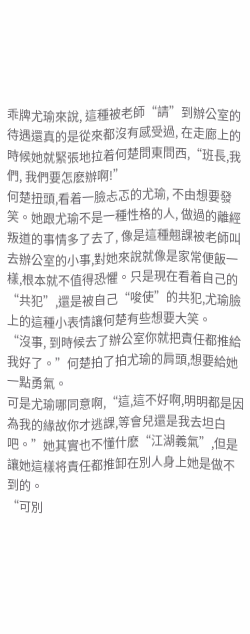乖牌尤瑜來說, 這種被老師“請”到辦公室的待遇還真的是從來都沒有感受過, 在走廊上的時候她就緊張地拉着何楚問東問西,“班長,我們, 我們要怎麽辦啊!”
何楚扭頭,看着一臉忐忑的尤瑜, 不由想要發笑。她跟尤瑜不是一種性格的人, 做過的離經叛道的事情多了去了, 像是這種翹課被老師叫去辦公室的小事,對她來說就像是家常便飯一樣,根本就不值得恐懼。只是現在看着自己的“共犯”,還是被自己“唆使”的共犯,尤瑜臉上的這種小表情讓何楚有些想要大笑。
“沒事, 到時候去了辦公室你就把責任都推給我好了。”何楚拍了拍尤瑜的肩頭,想要給她一點勇氣。
可是尤瑜哪同意啊,“這,這不好啊,明明都是因為我的緣故你才逃課,等會兒還是我去坦白吧。”她其實也不懂什麽“江湖義氣”,但是讓她這樣将責任都推卸在別人身上她是做不到的。
“可別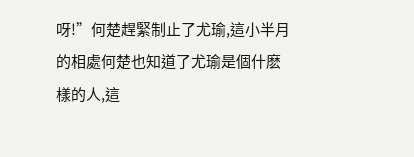呀!”何楚趕緊制止了尤瑜,這小半月的相處何楚也知道了尤瑜是個什麽樣的人,這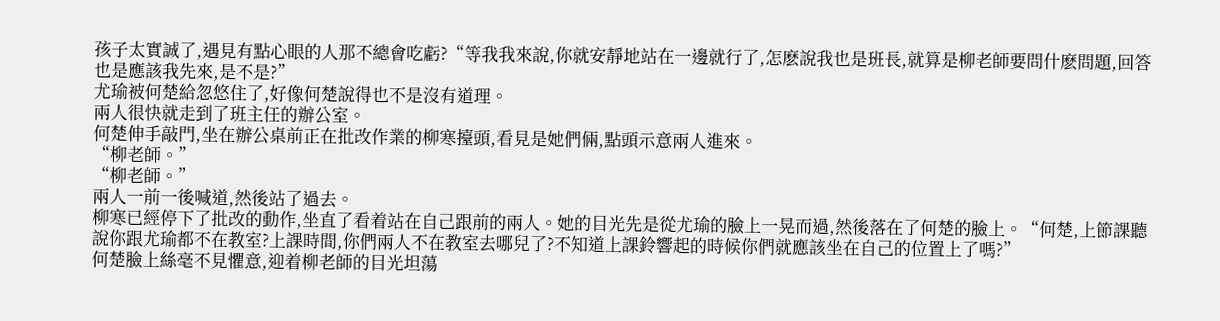孩子太實誠了,遇見有點心眼的人那不總會吃虧?“等我我來說,你就安靜地站在一邊就行了,怎麽說我也是班長,就算是柳老師要問什麽問題,回答也是應該我先來,是不是?”
尤瑜被何楚給忽悠住了,好像何楚說得也不是沒有道理。
兩人很快就走到了班主任的辦公室。
何楚伸手敲門,坐在辦公桌前正在批改作業的柳寒擡頭,看見是她們倆,點頭示意兩人進來。
“柳老師。”
“柳老師。”
兩人一前一後喊道,然後站了過去。
柳寒已經停下了批改的動作,坐直了看着站在自己跟前的兩人。她的目光先是從尤瑜的臉上一晃而過,然後落在了何楚的臉上。“何楚,上節課聽說你跟尤瑜都不在教室?上課時間,你們兩人不在教室去哪兒了?不知道上課鈴響起的時候你們就應該坐在自己的位置上了嗎?”
何楚臉上絲毫不見懼意,迎着柳老師的目光坦蕩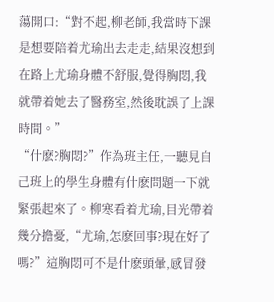蕩開口:“對不起,柳老師,我當時下課是想要陪着尤瑜出去走走,結果沒想到在路上尤瑜身體不舒服,覺得胸悶,我就帶着她去了醫務室,然後耽誤了上課時間。”
“什麽?胸悶?”作為班主任,一聽見自己班上的學生身體有什麽問題一下就緊張起來了。柳寒看着尤瑜,目光帶着幾分擔憂,“尤瑜,怎麽回事?現在好了嗎?”這胸悶可不是什麽頭暈,感冒發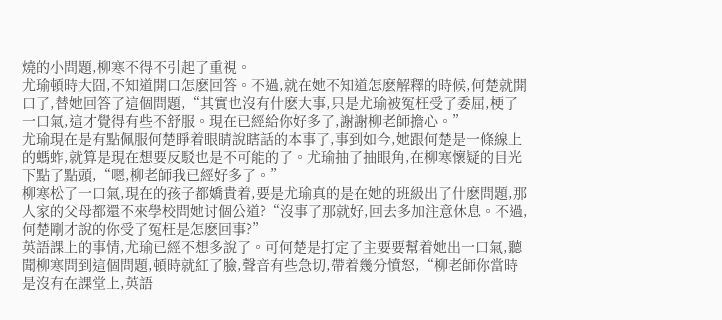燒的小問題,柳寒不得不引起了重視。
尤瑜頓時大囧,不知道開口怎麽回答。不過,就在她不知道怎麽解釋的時候,何楚就開口了,替她回答了這個問題,“其實也沒有什麽大事,只是尤瑜被冤枉受了委屈,梗了一口氣,這才覺得有些不舒服。現在已經給你好多了,謝謝柳老師擔心。”
尤瑜現在是有點佩服何楚睜着眼睛說瞎話的本事了,事到如今,她跟何楚是一條線上的螞蚱,就算是現在想要反駁也是不可能的了。尤瑜抽了抽眼角,在柳寒懷疑的目光下點了點頭,“嗯,柳老師我已經好多了。”
柳寒松了一口氣,現在的孩子都嬌貴着,要是尤瑜真的是在她的班級出了什麽問題,那人家的父母都還不來學校問她讨個公道?“沒事了那就好,回去多加注意休息。不過,何楚剛才說的你受了冤枉是怎麽回事?”
英語課上的事情,尤瑜已經不想多說了。可何楚是打定了主要要幫着她出一口氣,聽聞柳寒問到這個問題,頓時就紅了臉,聲音有些急切,帶着幾分憤怒,“柳老師你當時是沒有在課堂上,英語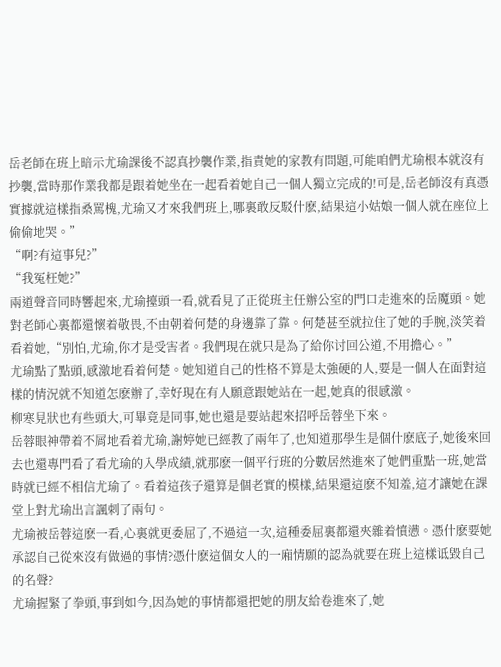岳老師在班上暗示尤瑜課後不認真抄襲作業,指責她的家教有問題,可能咱們尤瑜根本就沒有抄襲,當時那作業我都是跟着她坐在一起看着她自己一個人獨立完成的!可是,岳老師沒有真憑實據就這樣指桑罵槐,尤瑜又才來我們班上,哪裏敢反駁什麽,結果這小姑娘一個人就在座位上偷偷地哭。”
“啊?有這事兒?”
“我冤枉她?”
兩道聲音同時響起來,尤瑜擡頭一看,就看見了正從班主任辦公室的門口走進來的岳魔頭。她對老師心裏都還懷着敬畏,不由朝着何楚的身邊靠了靠。何楚甚至就拉住了她的手腕,淡笑着看着她,“別怕,尤瑜,你才是受害者。我們現在就只是為了給你讨回公道,不用擔心。”
尤瑜點了點頭,感激地看着何楚。她知道自己的性格不算是太強硬的人,要是一個人在面對這樣的情況就不知道怎麽辦了,幸好現在有人願意跟她站在一起,她真的很感激。
柳寒見狀也有些頭大,可畢竟是同事,她也還是要站起來招呼岳蓉坐下來。
岳蓉眼神帶着不屑地看着尤瑜,謝婷她已經教了兩年了,也知道那學生是個什麽底子,她後來回去也還專門看了看尤瑜的入學成績,就那麽一個平行班的分數居然進來了她們重點一班,她當時就已經不相信尤瑜了。看着這孩子還算是個老實的模樣,結果還這麽不知羞,這才讓她在課堂上對尤瑜出言諷刺了兩句。
尤瑜被岳蓉這麽一看,心裏就更委屈了,不過這一次,這種委屈裏都還夾雜着憤懑。憑什麽要她承認自己從來沒有做過的事情?憑什麽這個女人的一廂情願的認為就要在班上這樣诋毀自己的名聲?
尤瑜握緊了拳頭,事到如今,因為她的事情都還把她的朋友給卷進來了,她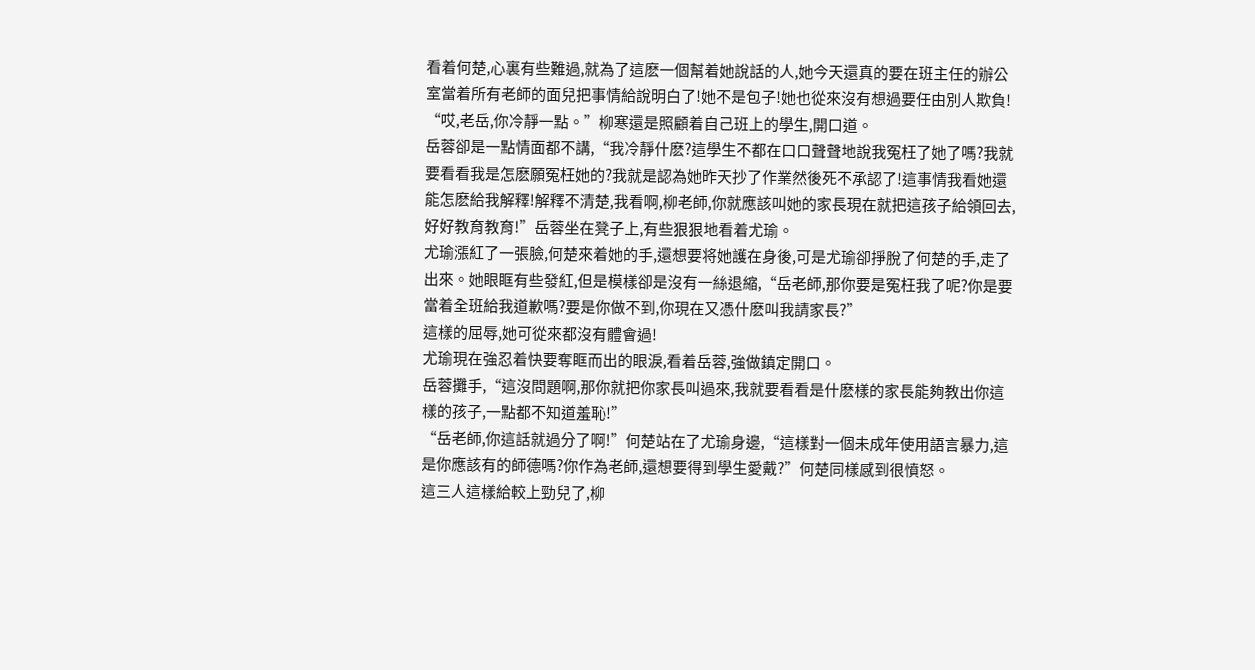看着何楚,心裏有些難過,就為了這麽一個幫着她說話的人,她今天還真的要在班主任的辦公室當着所有老師的面兒把事情給說明白了!她不是包子!她也從來沒有想過要任由別人欺負!
“哎,老岳,你冷靜一點。”柳寒還是照顧着自己班上的學生,開口道。
岳蓉卻是一點情面都不講,“我冷靜什麽?這學生不都在口口聲聲地說我冤枉了她了嗎?我就要看看我是怎麽願冤枉她的?我就是認為她昨天抄了作業然後死不承認了!這事情我看她還能怎麽給我解釋!解釋不清楚,我看啊,柳老師,你就應該叫她的家長現在就把這孩子給領回去,好好教育教育!”岳蓉坐在凳子上,有些狠狠地看着尤瑜。
尤瑜漲紅了一張臉,何楚來着她的手,還想要将她護在身後,可是尤瑜卻掙脫了何楚的手,走了出來。她眼眶有些發紅,但是模樣卻是沒有一絲退縮,“岳老師,那你要是冤枉我了呢?你是要當着全班給我道歉嗎?要是你做不到,你現在又憑什麽叫我請家長?”
這樣的屈辱,她可從來都沒有體會過!
尤瑜現在強忍着快要奪眶而出的眼淚,看着岳蓉,強做鎮定開口。
岳蓉攤手,“這沒問題啊,那你就把你家長叫過來,我就要看看是什麽樣的家長能夠教出你這樣的孩子,一點都不知道羞恥!”
“岳老師,你這話就過分了啊!”何楚站在了尤瑜身邊,“這樣對一個未成年使用語言暴力,這是你應該有的師德嗎?你作為老師,還想要得到學生愛戴?”何楚同樣感到很憤怒。
這三人這樣給較上勁兒了,柳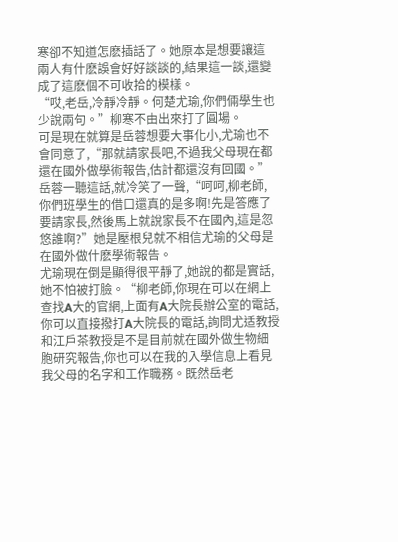寒卻不知道怎麽插話了。她原本是想要讓這兩人有什麽誤會好好談談的,結果這一談,還變成了這麽個不可收拾的模樣。
“哎,老岳,冷靜冷靜。何楚尤瑜,你們倆學生也少說兩句。”柳寒不由出來打了圓場。
可是現在就算是岳蓉想要大事化小,尤瑜也不會同意了,“那就請家長吧,不過我父母現在都還在國外做學術報告,估計都還沒有回國。”
岳蓉一聽這話,就冷笑了一聲,“呵呵,柳老師,你們班學生的借口還真的是多啊!先是答應了要請家長,然後馬上就說家長不在國內,這是忽悠誰啊?”她是壓根兒就不相信尤瑜的父母是在國外做什麽學術報告。
尤瑜現在倒是顯得很平靜了,她說的都是實話,她不怕被打臉。“柳老師,你現在可以在網上查找A大的官網,上面有A大院長辦公室的電話,你可以直接撥打A大院長的電話,詢問尤适教授和江戶茶教授是不是目前就在國外做生物細胞研究報告,你也可以在我的入學信息上看見我父母的名字和工作職務。既然岳老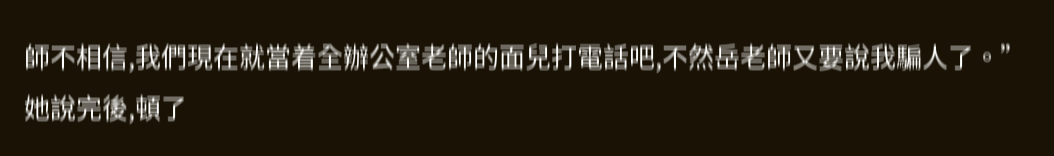師不相信,我們現在就當着全辦公室老師的面兒打電話吧,不然岳老師又要說我騙人了。”
她說完後,頓了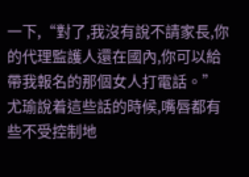一下,“對了,我沒有說不請家長,你的代理監護人還在國內,你可以給帶我報名的那個女人打電話。”尤瑜說着這些話的時候,嘴唇都有些不受控制地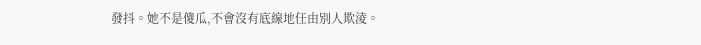發抖。她不是傻瓜,不會沒有底線地任由別人欺淩。